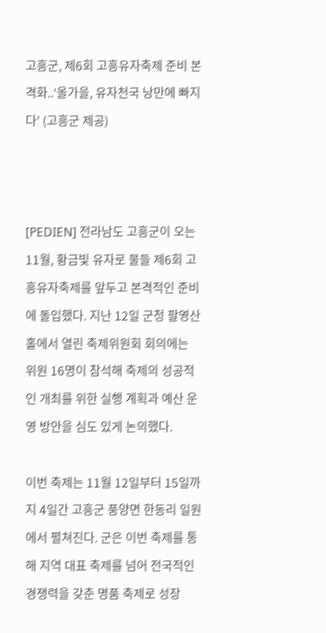고흥군, 제6회 고흥유자축제 준비 본격화..‘올가을, 유자천국 낭만에 빠지다’ (고흥군 제공)



[PEDIEN] 전라남도 고흥군이 오는 11월, 황금빛 유자로 물들 제6회 고흥유자축제를 앞두고 본격적인 준비에 돌입했다. 지난 12일 군청 팔영산홀에서 열린 축제위원회 회의에는 위원 16명이 참석해 축제의 성공적인 개최를 위한 실행 계획과 예산 운영 방안을 심도 있게 논의했다.

이번 축제는 11월 12일부터 15일까지 4일간 고흥군 풍양면 한동리 일원에서 펼쳐진다. 군은 이번 축제를 통해 지역 대표 축제를 넘어 전국적인 경쟁력을 갖춘 명품 축제로 성장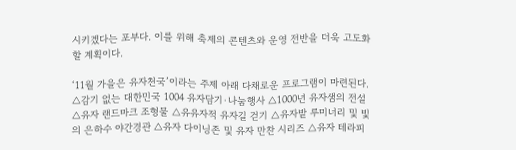시키겠다는 포부다. 이를 위해 축제의 콘텐츠와 운영 전반을 더욱 고도화할 계획이다.

‘11월 가을은 유자천국’이라는 주제 아래 다채로운 프로그램이 마련된다. △감기 없는 대한민국 1004 유자담기·나눔행사 △1000년 유자샘의 전설 △유자 랜드마크 조형물 △유유자적 유자길 걷기 △유자밭 루미너리 및 빛의 은하수 야간경관 △유자 다이닝존 및 유자 만찬 시리즈 △유자 테라피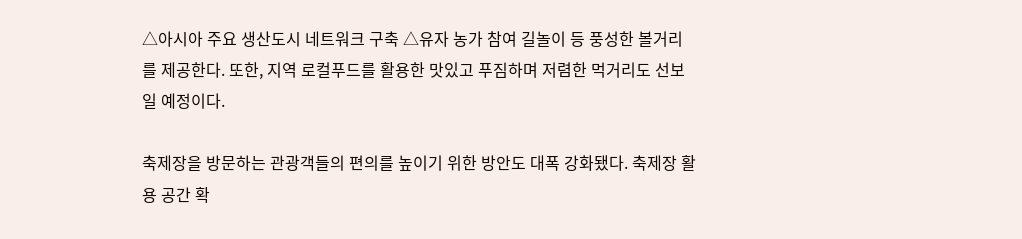△아시아 주요 생산도시 네트워크 구축 △유자 농가 참여 길놀이 등 풍성한 볼거리를 제공한다. 또한, 지역 로컬푸드를 활용한 맛있고 푸짐하며 저렴한 먹거리도 선보일 예정이다.

축제장을 방문하는 관광객들의 편의를 높이기 위한 방안도 대폭 강화됐다. 축제장 활용 공간 확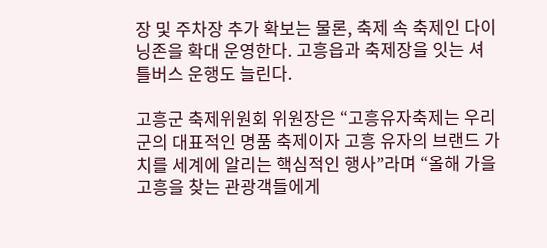장 및 주차장 추가 확보는 물론, 축제 속 축제인 다이닝존을 확대 운영한다. 고흥읍과 축제장을 잇는 셔틀버스 운행도 늘린다.

고흥군 축제위원회 위원장은 “고흥유자축제는 우리 군의 대표적인 명품 축제이자 고흥 유자의 브랜드 가치를 세계에 알리는 핵심적인 행사”라며 “올해 가을 고흥을 찾는 관광객들에게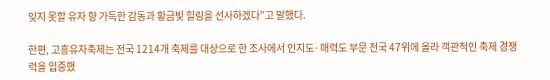잊지 못할 유자 향 가득한 감동과 황금빛 힐링을 선사하겠다”고 말했다.

한편, 고흥유자축제는 전국 1214개 축제를 대상으로 한 조사에서 인지도·매력도 부문 전국 47위에 올라 객관적인 축제 경쟁력을 입증했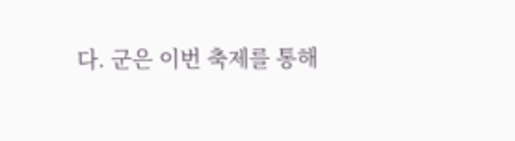다. 군은 이번 축제를 통해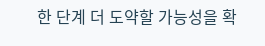한 단계 더 도약할 가능성을 확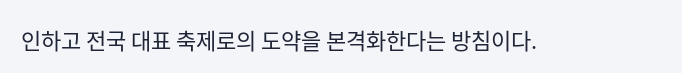인하고 전국 대표 축제로의 도약을 본격화한다는 방침이다.